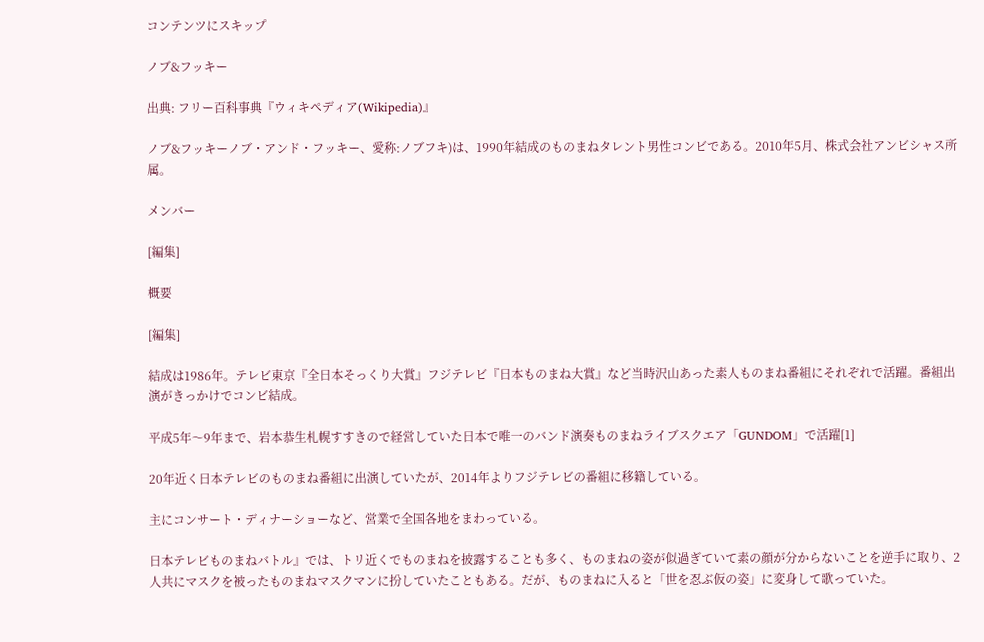コンテンツにスキップ

ノブ&フッキー

出典: フリー百科事典『ウィキペディア(Wikipedia)』

ノブ&フッキーノブ・アンド・フッキー、愛称:ノブフキ)は、1990年結成のものまねタレント男性コンビである。2010年5月、株式会社アンビシャス所属。

メンバー

[編集]

概要

[編集]

結成は1986年。テレビ東京『全日本そっくり大賞』フジテレビ『日本ものまね大賞』など当時沢山あった素人ものまね番組にそれぞれで活躍。番組出演がきっかけでコンビ結成。

平成5年〜9年まで、岩本恭生札幌すすきので経営していた日本で唯一のバンド演奏ものまねライブスクエア「GUNDOM」で活躍[1]

20年近く日本テレビのものまね番組に出演していたが、2014年よりフジテレビの番組に移籍している。

主にコンサート・ディナーショーなど、営業で全国各地をまわっている。

日本テレビものまねバトル』では、トリ近くでものまねを披露することも多く、ものまねの姿が似過ぎていて素の顔が分からないことを逆手に取り、2人共にマスクを被ったものまねマスクマンに扮していたこともある。だが、ものまねに入ると「世を忍ぶ仮の姿」に変身して歌っていた。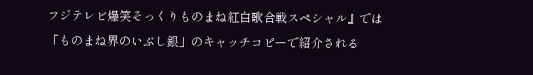フジテレビ爆笑そっくりものまね紅白歌合戦スペシャル』では「ものまね界のいぶし銀」のキャッチコピーで紹介される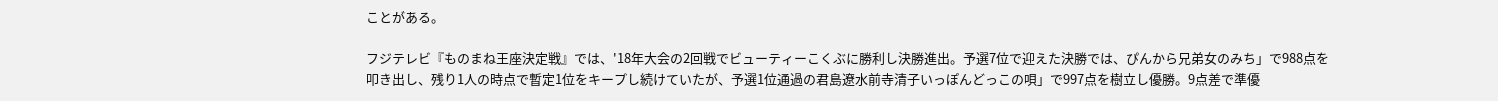ことがある。

フジテレビ『ものまね王座決定戦』では、'18年大会の2回戦でビューティーこくぶに勝利し決勝進出。予選7位で迎えた決勝では、ぴんから兄弟女のみち」で988点を叩き出し、残り1人の時点で暫定1位をキープし続けていたが、予選1位通過の君島遼水前寺清子いっぽんどっこの唄」で997点を樹立し優勝。9点差で準優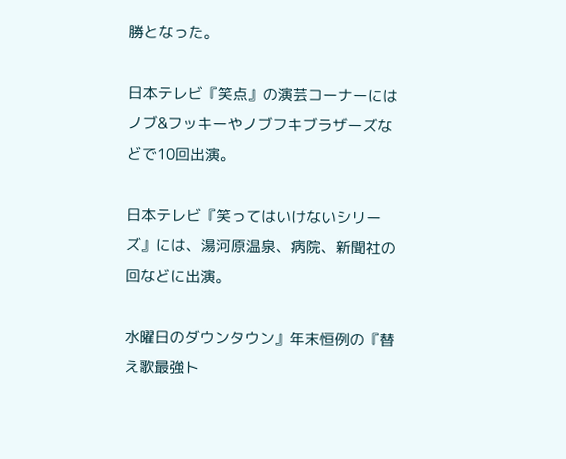勝となった。

日本テレビ『笑点』の演芸コーナーにはノブ&フッキーやノブフキブラザーズなどで10回出演。

日本テレビ『笑ってはいけないシリーズ』には、湯河原温泉、病院、新聞社の回などに出演。

水曜日のダウンタウン』年末恒例の『替え歌最強ト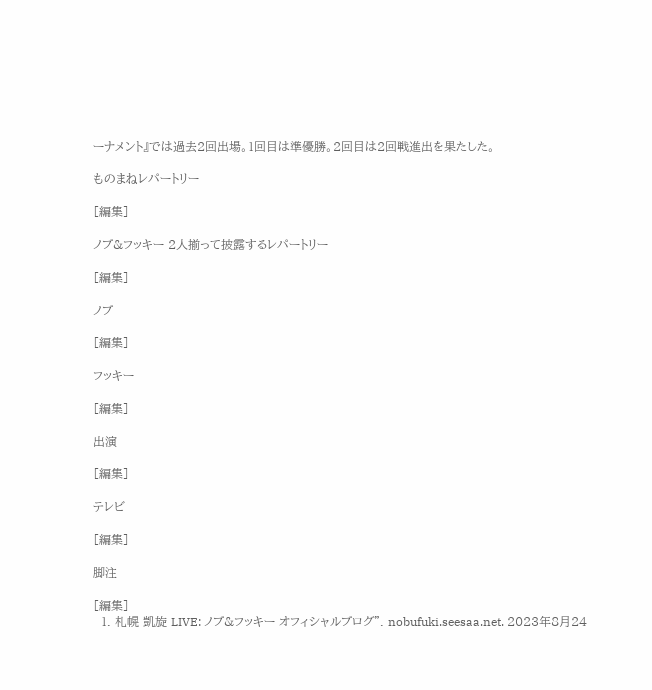ーナメント』では過去2回出場。1回目は準優勝。2回目は2回戦進出を果たした。

ものまねレパートリー

[編集]

ノブ&フッキー 2人揃って披露するレパートリー

[編集]

ノブ

[編集]

フッキー

[編集]

出演

[編集]

テレビ

[編集]

脚注

[編集]
  1. 札幌 凱旋 LIVE: ノブ&フッキー オフィシャルブログ”. nobufuki.seesaa.net. 2023年8月24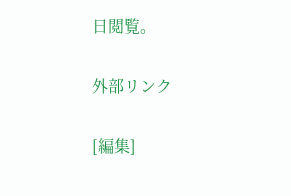日閲覧。

外部リンク

[編集]